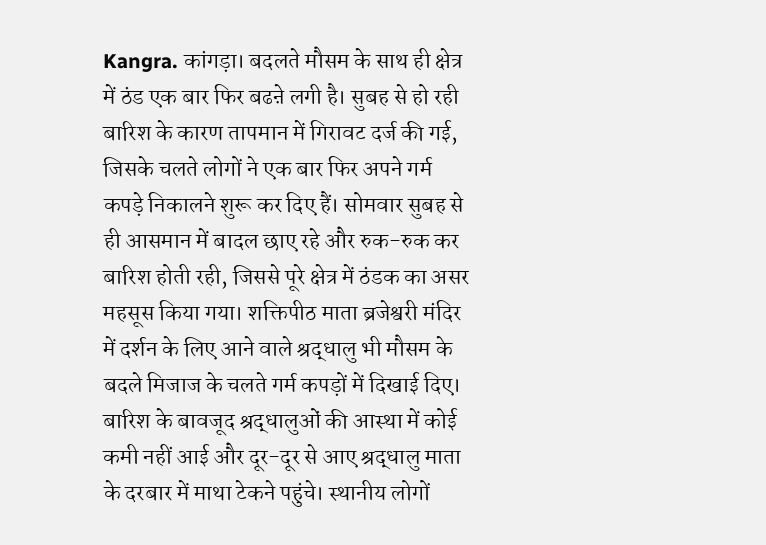Kangra. कांगड़ा। बदलते मौसम के साथ ही क्षेत्र में ठंड एक बार फिर बढऩे लगी है। सुबह से हो रही बारिश के कारण तापमान में गिरावट दर्ज की गई, जिसके चलते लोगों ने एक बार फिर अपने गर्म कपड़े निकालने शुरू कर दिए हैं। सोमवार सुबह से ही आसमान में बादल छाए रहे और रुक-रुक कर बारिश होती रही, जिससे पूरे क्षेत्र में ठंडक का असर महसूस किया गया। शक्तिपीठ माता ब्रजेश्वरी मंदिर में दर्शन के लिए आने वाले श्रद्धालु भी मौसम के बदले मिजाज के चलते गर्म कपड़ों में दिखाई दिए। बारिश के बावजूद श्रद्धालुओं की आस्था में कोई कमी नहीं आई और दूर-दूर से आए श्रद्धालु माता के दरबार में माथा टेकने पहुंचे। स्थानीय लोगों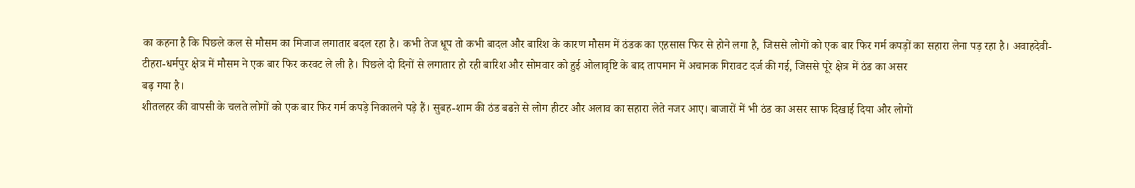का कहना है कि पिछले कल से मौसम का मिजाज लगातार बदल रहा है। कभी तेज धूप तो कभी बादल और बारिश के कारण मौसम में ठंडक का एहसास फिर से होने लगा है, जिससे लोगों को एक बार फिर गर्म कपड़ों का सहारा लेना पड़ रहा है। अवाहदेवी-टीहरा-धर्मपुर क्षेत्र में मौसम ने एक बार फिर करवट ले ली है। पिछले दो दिनों से लगातार हो रही बारिश और सोमवार को हुई ओलावृष्टि के बाद तापमान में अचानक गिरावट दर्ज की गई, जिससे पूरे क्षेत्र में ठंड का असर
बढ़ गया है।
शीतलहर की वापसी के चलते लोगों को एक बार फिर गर्म कपड़े निकालने पड़े हैं। सुबह-शाम की ठंड बढऩे से लोग हीटर और अलाव का सहारा लेते नजर आए। बाजारों में भी ठंड का असर साफ दिखाई दिया और लोगों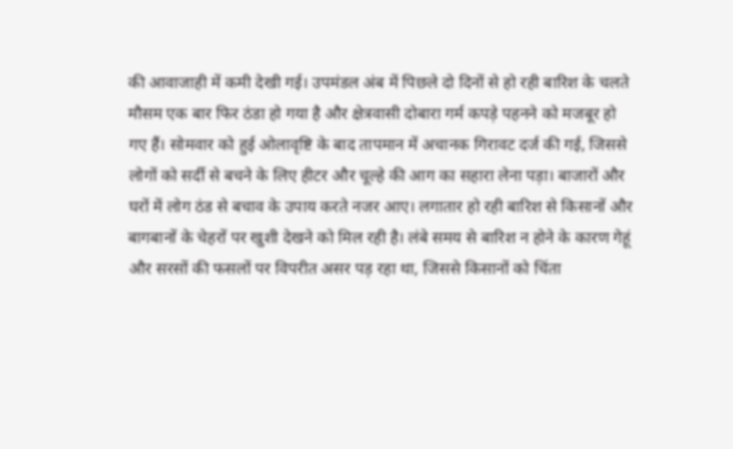की आवाजाही में कमी देखी गई। उपमंडल अंब में पिछले दो दिनों से हो रही बारिश के चलते मौसम एक बार फिर ठंडा हो गया है और क्षेत्रवासी दोबारा गर्म कपड़े पहनने को मजबूर हो गए हैं। सोमवार को हुई ओलावृष्टि के बाद तापमान में अचानक गिरावट दर्ज की गई, जिससे लोगों को सर्दी से बचने के लिए हीटर और चूल्हे की आग का सहारा लेना पड़ा। बाजारों और घरों में लोग ठंड से बचाव के उपाय करते नजर आए। लगातार हो रही बारिश से किसानों और बागबानों के चेहरों पर खुशी देखने को मिल रही है। लंबे समय से बारिश न होने के कारण गेहूं और सरसों की फसलों पर विपरीत असर पड़ रहा था, जिससे किसानों को चिंता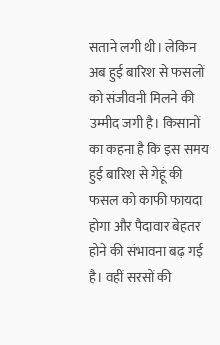सताने लगी थी। लेकिन अब हुई बारिश से फसलों को संजीवनी मिलने की उम्मीद जगी है। किसानों का कहना है कि इस समय हुई बारिश से गेहूं की फसल को काफी फायदा होगा और पैदावार बेहतर होने की संभावना बढ़ गई है। वहीं सरसों की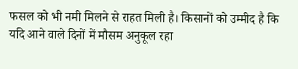फसल को भी नमी मिलने से राहत मिली है। किसानों को उम्मीद है कि यदि आने वाले दिनों में मौसम अनुकूल रहा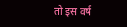तो इस वर्ष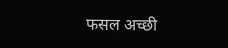फसल अच्छी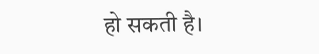हो सकती है।